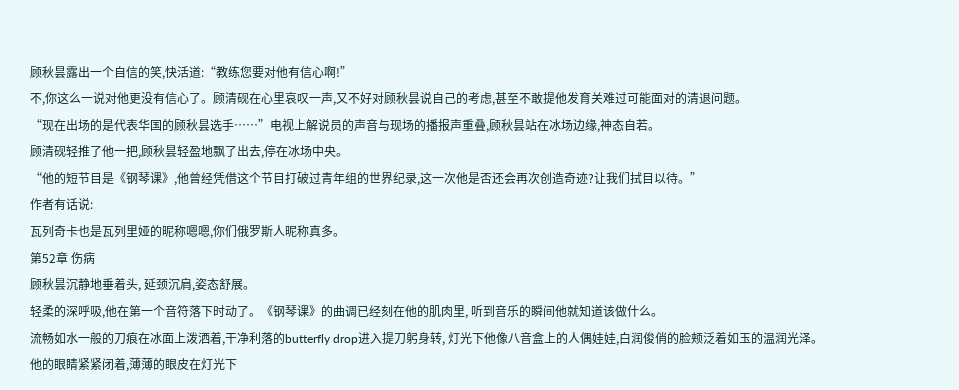顾秋昙露出一个自信的笑,快活道:“教练您要对他有信心啊!”
不,你这么一说对他更没有信心了。顾清砚在心里哀叹一声,又不好对顾秋昙说自己的考虑,甚至不敢提他发育关难过可能面对的清退问题。
“现在出场的是代表华国的顾秋昙选手……”电视上解说员的声音与现场的播报声重叠,顾秋昙站在冰场边缘,神态自若。
顾清砚轻推了他一把,顾秋昙轻盈地飘了出去,停在冰场中央。
“他的短节目是《钢琴课》,他曾经凭借这个节目打破过青年组的世界纪录,这一次他是否还会再次创造奇迹?让我们拭目以待。”
作者有话说:
瓦列奇卡也是瓦列里娅的昵称嗯嗯,你们俄罗斯人昵称真多。
第52章 伤病
顾秋昙沉静地垂着头, 延颈沉肩,姿态舒展。
轻柔的深呼吸,他在第一个音符落下时动了。《钢琴课》的曲调已经刻在他的肌肉里, 听到音乐的瞬间他就知道该做什么。
流畅如水一般的刀痕在冰面上泼洒着,干净利落的butterfly drop进入提刀躬身转, 灯光下他像八音盒上的人偶娃娃,白润俊俏的脸颊泛着如玉的温润光泽。
他的眼睛紧紧闭着,薄薄的眼皮在灯光下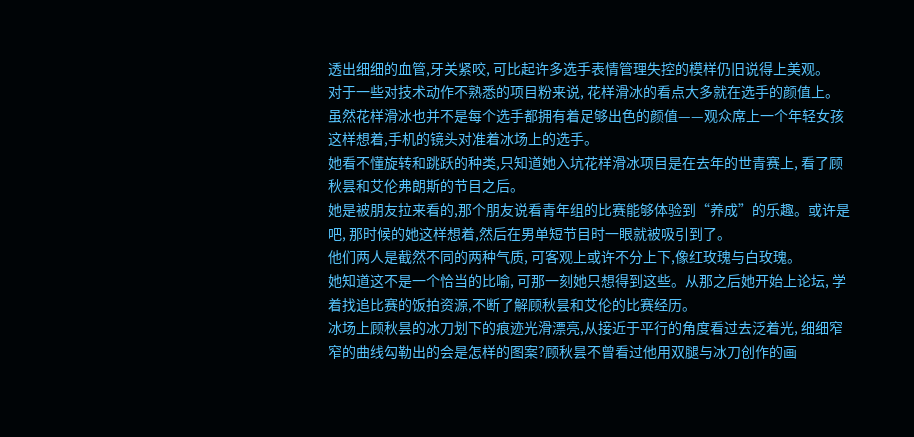透出细细的血管,牙关紧咬, 可比起许多选手表情管理失控的模样仍旧说得上美观。
对于一些对技术动作不熟悉的项目粉来说, 花样滑冰的看点大多就在选手的颜值上。
虽然花样滑冰也并不是每个选手都拥有着足够出色的颜值——观众席上一个年轻女孩这样想着,手机的镜头对准着冰场上的选手。
她看不懂旋转和跳跃的种类,只知道她入坑花样滑冰项目是在去年的世青赛上, 看了顾秋昙和艾伦弗朗斯的节目之后。
她是被朋友拉来看的,那个朋友说看青年组的比赛能够体验到“养成”的乐趣。或许是吧, 那时候的她这样想着,然后在男单短节目时一眼就被吸引到了。
他们两人是截然不同的两种气质, 可客观上或许不分上下,像红玫瑰与白玫瑰。
她知道这不是一个恰当的比喻, 可那一刻她只想得到这些。从那之后她开始上论坛, 学着找追比赛的饭拍资源,不断了解顾秋昙和艾伦的比赛经历。
冰场上顾秋昙的冰刀划下的痕迹光滑漂亮,从接近于平行的角度看过去泛着光, 细细窄窄的曲线勾勒出的会是怎样的图案?顾秋昙不曾看过他用双腿与冰刀创作的画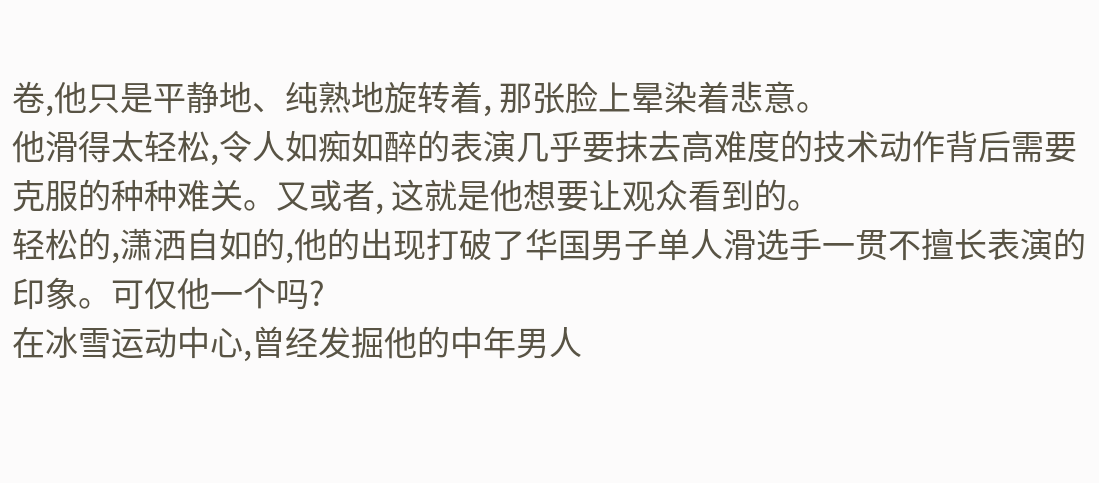卷,他只是平静地、纯熟地旋转着, 那张脸上晕染着悲意。
他滑得太轻松,令人如痴如醉的表演几乎要抹去高难度的技术动作背后需要克服的种种难关。又或者, 这就是他想要让观众看到的。
轻松的,潇洒自如的,他的出现打破了华国男子单人滑选手一贯不擅长表演的印象。可仅他一个吗?
在冰雪运动中心,曾经发掘他的中年男人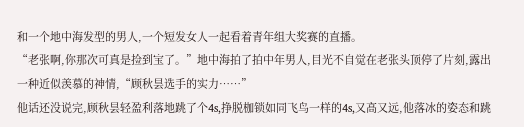和一个地中海发型的男人,一个短发女人一起看着青年组大奖赛的直播。
“老张啊,你那次可真是捡到宝了。”地中海拍了拍中年男人,目光不自觉在老张头顶停了片刻,露出一种近似羡慕的神情,“顾秋昙选手的实力……”
他话还没说完,顾秋昙轻盈利落地跳了个4s,挣脱枷锁如同飞鸟一样的4s,又高又远,他落冰的姿态和跳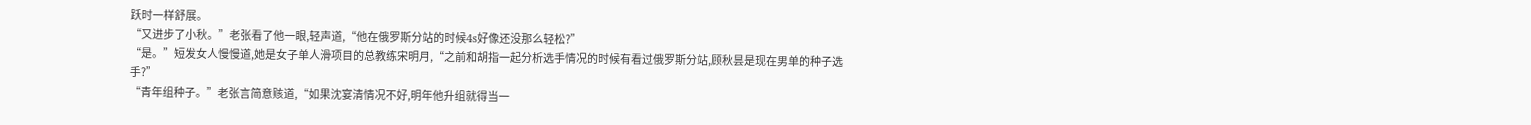跃时一样舒展。
“又进步了小秋。”老张看了他一眼,轻声道,“他在俄罗斯分站的时候4s好像还没那么轻松?”
“是。”短发女人慢慢道,她是女子单人滑项目的总教练宋明月,“之前和胡指一起分析选手情况的时候有看过俄罗斯分站,顾秋昙是现在男单的种子选手?”
“青年组种子。”老张言简意赅道,“如果沈宴清情况不好,明年他升组就得当一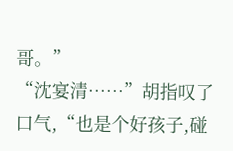哥。”
“沈宴清……”胡指叹了口气,“也是个好孩子,碰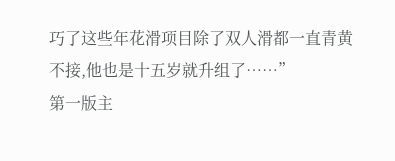巧了这些年花滑项目除了双人滑都一直青黄不接,他也是十五岁就升组了……”
第一版主